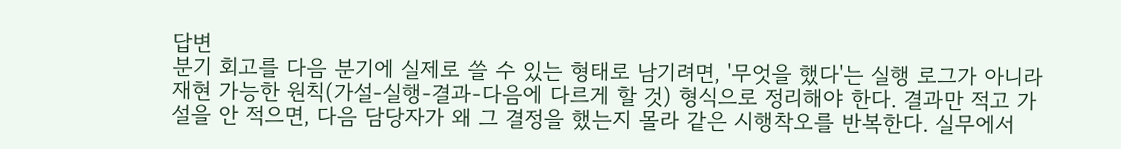답변
분기 회고를 다음 분기에 실제로 쓸 수 있는 형태로 남기려면, '무엇을 했다'는 실행 로그가 아니라 재현 가능한 원칙(가설-실행-결과-다음에 다르게 할 것) 형식으로 정리해야 한다. 결과만 적고 가설을 안 적으면, 다음 담당자가 왜 그 결정을 했는지 몰라 같은 시행착오를 반복한다. 실무에서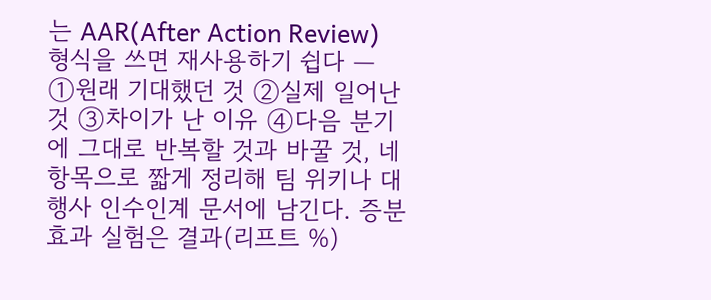는 AAR(After Action Review) 형식을 쓰면 재사용하기 쉽다 — ①원래 기대했던 것 ②실제 일어난 것 ③차이가 난 이유 ④다음 분기에 그대로 반복할 것과 바꿀 것, 네 항목으로 짧게 정리해 팀 위키나 대행사 인수인계 문서에 남긴다. 증분 효과 실험은 결과(리프트 %)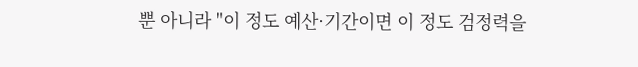뿐 아니라 "이 정도 예산·기간이면 이 정도 검정력을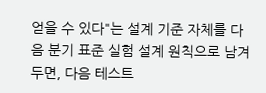얻을 수 있다"는 설계 기준 자체를 다음 분기 표준 실험 설계 원칙으로 남겨두면, 다음 테스트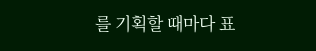를 기획할 때마다 표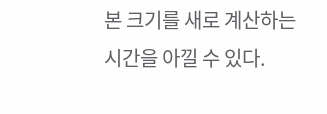본 크기를 새로 계산하는 시간을 아낄 수 있다.